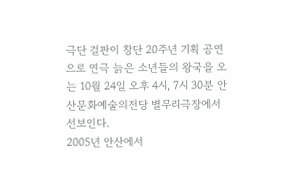극단 걸판이 창단 20주년 기획 공연으로 연극 늙은 소년들의 왕국을 오는 10월 24일 오후 4시, 7시 30분 안산문화예술의전당 별무리극장에서 선보인다.
2005년 안산에서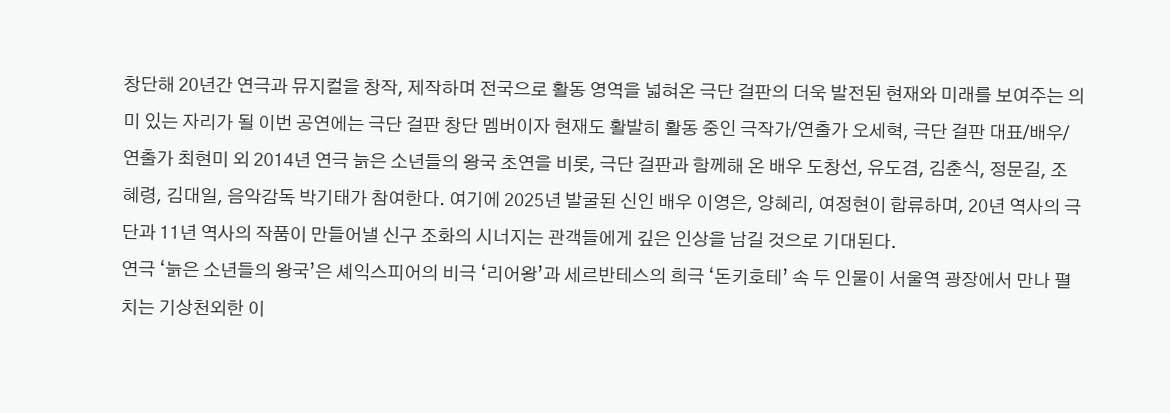창단해 20년간 연극과 뮤지컬을 창작, 제작하며 전국으로 활동 영역을 넓혀온 극단 걸판의 더욱 발전된 현재와 미래를 보여주는 의미 있는 자리가 될 이번 공연에는 극단 걸판 창단 멤버이자 현재도 활발히 활동 중인 극작가/연출가 오세혁, 극단 걸판 대표/배우/연출가 최현미 외 2014년 연극 늙은 소년들의 왕국 초연을 비롯, 극단 걸판과 함께해 온 배우 도창선, 유도겸, 김춘식, 정문길, 조혜령, 김대일, 음악감독 박기태가 참여한다. 여기에 2025년 발굴된 신인 배우 이영은, 양혜리, 여정현이 합류하며, 20년 역사의 극단과 11년 역사의 작품이 만들어낼 신구 조화의 시너지는 관객들에게 깊은 인상을 남길 것으로 기대된다.
연극 ‘늙은 소년들의 왕국’은 셰익스피어의 비극 ‘리어왕’과 세르반테스의 희극 ‘돈키호테’ 속 두 인물이 서울역 광장에서 만나 펼치는 기상천외한 이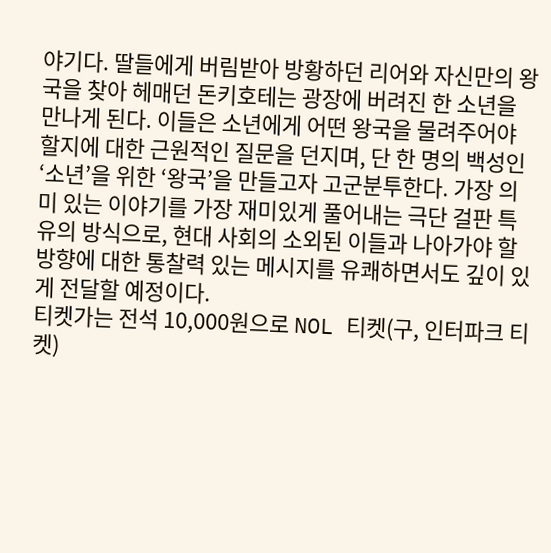야기다. 딸들에게 버림받아 방황하던 리어와 자신만의 왕국을 찾아 헤매던 돈키호테는 광장에 버려진 한 소년을 만나게 된다. 이들은 소년에게 어떤 왕국을 물려주어야 할지에 대한 근원적인 질문을 던지며, 단 한 명의 백성인 ‘소년’을 위한 ‘왕국’을 만들고자 고군분투한다. 가장 의미 있는 이야기를 가장 재미있게 풀어내는 극단 걸판 특유의 방식으로, 현대 사회의 소외된 이들과 나아가야 할 방향에 대한 통찰력 있는 메시지를 유쾌하면서도 깊이 있게 전달할 예정이다.
티켓가는 전석 10,000원으로 NOL 티켓(구, 인터파크 티켓)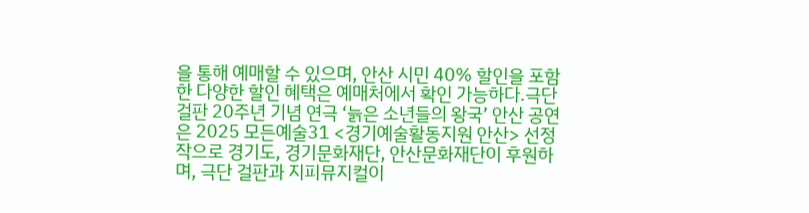을 통해 예매할 수 있으며, 안산 시민 40% 할인을 포함한 다양한 할인 혜택은 예매처에서 확인 가능하다.극단 걸판 20주년 기념 연극 ‘늙은 소년들의 왕국’ 안산 공연은 2025 모든예술31 <경기예술활동지원 안산> 선정작으로 경기도, 경기문화재단, 안산문화재단이 후원하며, 극단 걸판과 지피뮤지컬이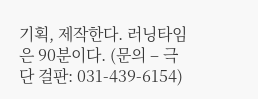기획, 제작한다. 러닝타임은 90분이다. (문의 – 극단 걸판: 031-439-6154)